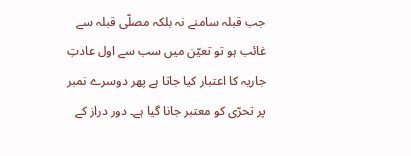جب قبلہ سامنے نہ بلکہ مصلّی قبلہ سے غائب ہو تو تعیّن میں سب سے اول عادتِ جاریہ کا اعتبار کیا جاتا ہے پھر دوسرے نمبر پر تحرّی کو معتبر جانا گیا ہے۔ دور دراز کے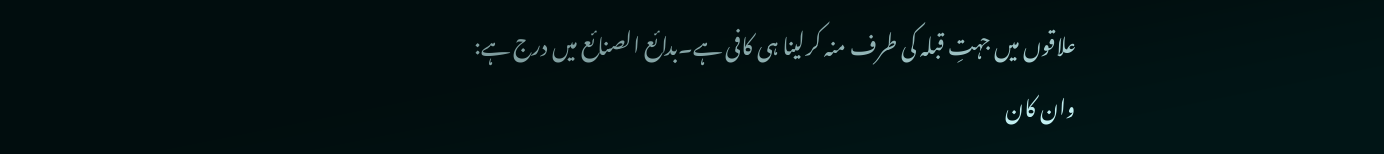علاقوں میں جہتِ قبلہ کی طرف منہ کرلینا ہی کافی ہے۔بدائع الصنائع میں درج ہے:
وان کان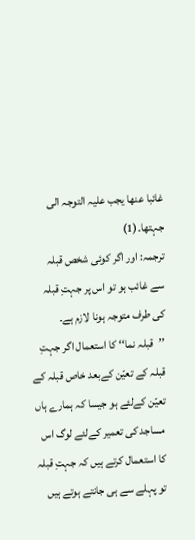غائبا عنھا یجب علیہ التوجہ الی جہتھا۔(1)
ترجمہ: اور اگر کوئی شخص قبلہ سے غائب ہو تو اس پر جہتِ قبلہ کی طرف متوجہ ہونا لازم ہے۔
’’قبلہ نما‘‘ کا استعمال اگر جہتِ قبلہ کے تعیّن کےبعد خاص قبلہ کے تعیّن کےلئے ہو جیسا کہ ہمارے ہاں مساجد کی تعمیر کےلئے لوگ اس کا استعمال کرتے ہیں کہ جہتِ قبلہ تو پہلے سے ہی جانتے ہوتے ہیں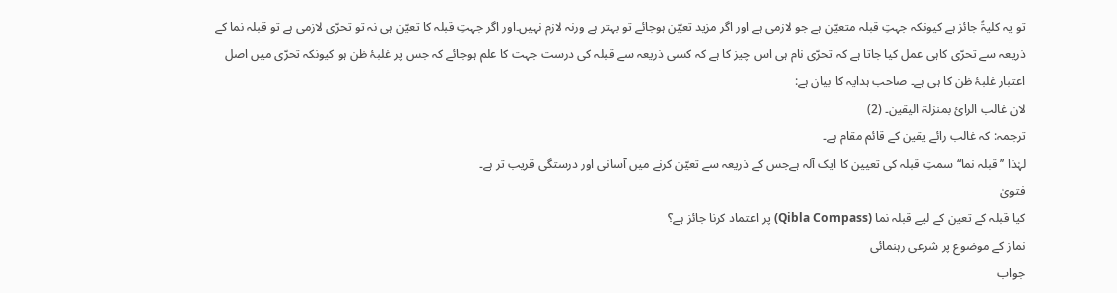تو یہ کلیۃً جائز ہے کیونکہ جہتِ قبلہ متعیّن ہے جو لازمی ہے اور اگر مزید تعیّن ہوجائے تو بہتر ہے ورنہ لازم نہیں۔اور اگر جہتِ قبلہ کا تعیّن ہی نہ تو تحرّی لازمی ہے تو قبلہ نما کے ذریعہ سے تحرّی کاہی عمل کیا جاتا ہے کہ تحرّی نام ہی اس چیز کا ہے کہ کسی ذریعہ سے قبلہ کی درست جہت کا علم ہوجائے کہ جس پر غلبۂ ظن ہو کیونکہ تحرّی میں اصل اعتبار غلبۂ ظن کا ہی ہے۔ صاحب ہدایہ کا بیان ہے:
لان غالب الرائ بمنزلۃ الیقین۔ (2)
ترجمہ: کہ غالب رائے یقین کے قائم مقام ہے۔
لہٰذا ’’قبلہ نما‘‘ سمتِ قبلہ کی تعیین کا ایک آلہ ہےجس کے ذریعہ سے تعیّن کرنے میں آسانی اور درستگی قریب تر ہے۔
فتویٰ
کیا قبلہ کے تعین کے لیے قبلہ نما (Qibla Compass) پر اعتماد کرنا جائز ہے؟
نماز کے موضوع پر شرعی رہنمائی
جواب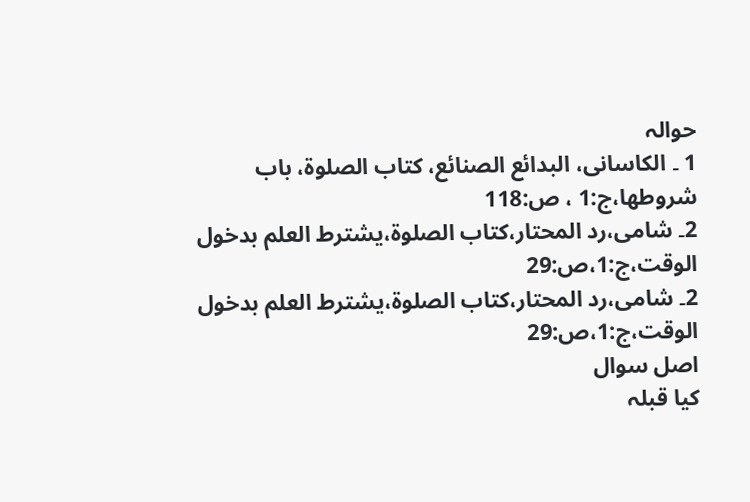حوالہ
1 ۔ الکاسانی، البدائع الصنائع، کتاب الصلوۃ، باب شروطھا،ج:1 ، ص:118
2۔ شامی،رد المحتار،کتاب الصلوۃ،یشترط العلم بدخول الوقت،ج:1،ص:29
2۔ شامی،رد المحتار،کتاب الصلوۃ،یشترط العلم بدخول الوقت،ج:1،ص:29
اصل سوال
کیا قبلہ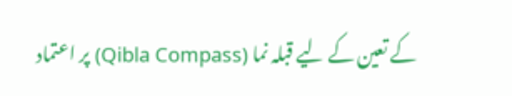کے تعین کے لیے قبلہ نما (Qibla Compass) پر اعتماد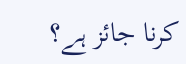کرنا جائز ہے؟